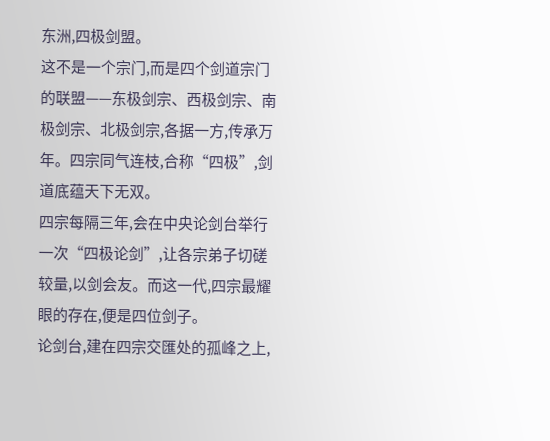东洲,四极剑盟。
这不是一个宗门,而是四个剑道宗门的联盟——东极剑宗、西极剑宗、南极剑宗、北极剑宗,各据一方,传承万年。四宗同气连枝,合称“四极”,剑道底蕴天下无双。
四宗每隔三年,会在中央论剑台举行一次“四极论剑”,让各宗弟子切磋较量,以剑会友。而这一代,四宗最耀眼的存在,便是四位剑子。
论剑台,建在四宗交匯处的孤峰之上,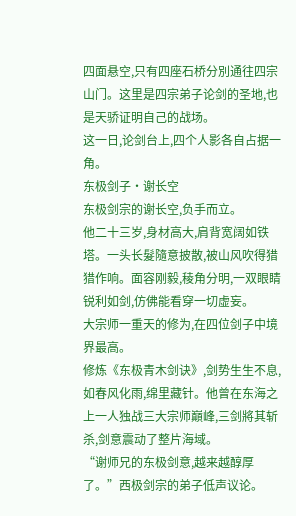四面悬空,只有四座石桥分別通往四宗山门。这里是四宗弟子论剑的圣地,也是天骄证明自己的战场。
这一日,论剑台上,四个人影各自占据一角。
东极剑子·谢长空
东极剑宗的谢长空,负手而立。
他二十三岁,身材高大,肩背宽阔如铁塔。一头长髮隨意披散,被山风吹得猎猎作响。面容刚毅,稜角分明,一双眼睛锐利如剑,仿佛能看穿一切虚妄。
大宗师一重天的修为,在四位剑子中境界最高。
修炼《东极青木剑诀》,剑势生生不息,如春风化雨,绵里藏针。他曾在东海之上一人独战三大宗师巔峰,三剑將其斩杀,剑意震动了整片海域。
“谢师兄的东极剑意,越来越醇厚了。”西极剑宗的弟子低声议论。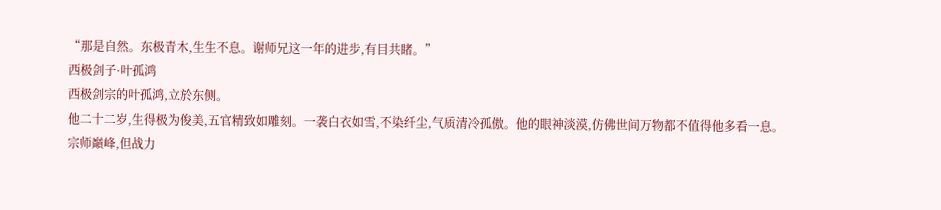“那是自然。东极青木,生生不息。谢师兄这一年的进步,有目共睹。”
西极剑子·叶孤鸿
西极剑宗的叶孤鸿,立於东侧。
他二十二岁,生得极为俊美,五官精致如雕刻。一袭白衣如雪,不染纤尘,气质清冷孤傲。他的眼神淡漠,仿佛世间万物都不值得他多看一息。
宗师巔峰,但战力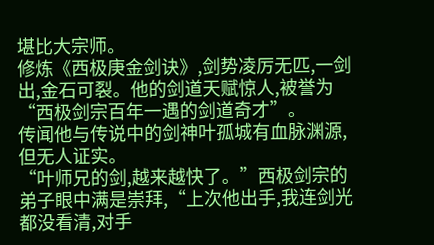堪比大宗师。
修炼《西极庚金剑诀》,剑势凌厉无匹,一剑出,金石可裂。他的剑道天赋惊人,被誉为“西极剑宗百年一遇的剑道奇才”。
传闻他与传说中的剑神叶孤城有血脉渊源,但无人证实。
“叶师兄的剑,越来越快了。”西极剑宗的弟子眼中满是崇拜,“上次他出手,我连剑光都没看清,对手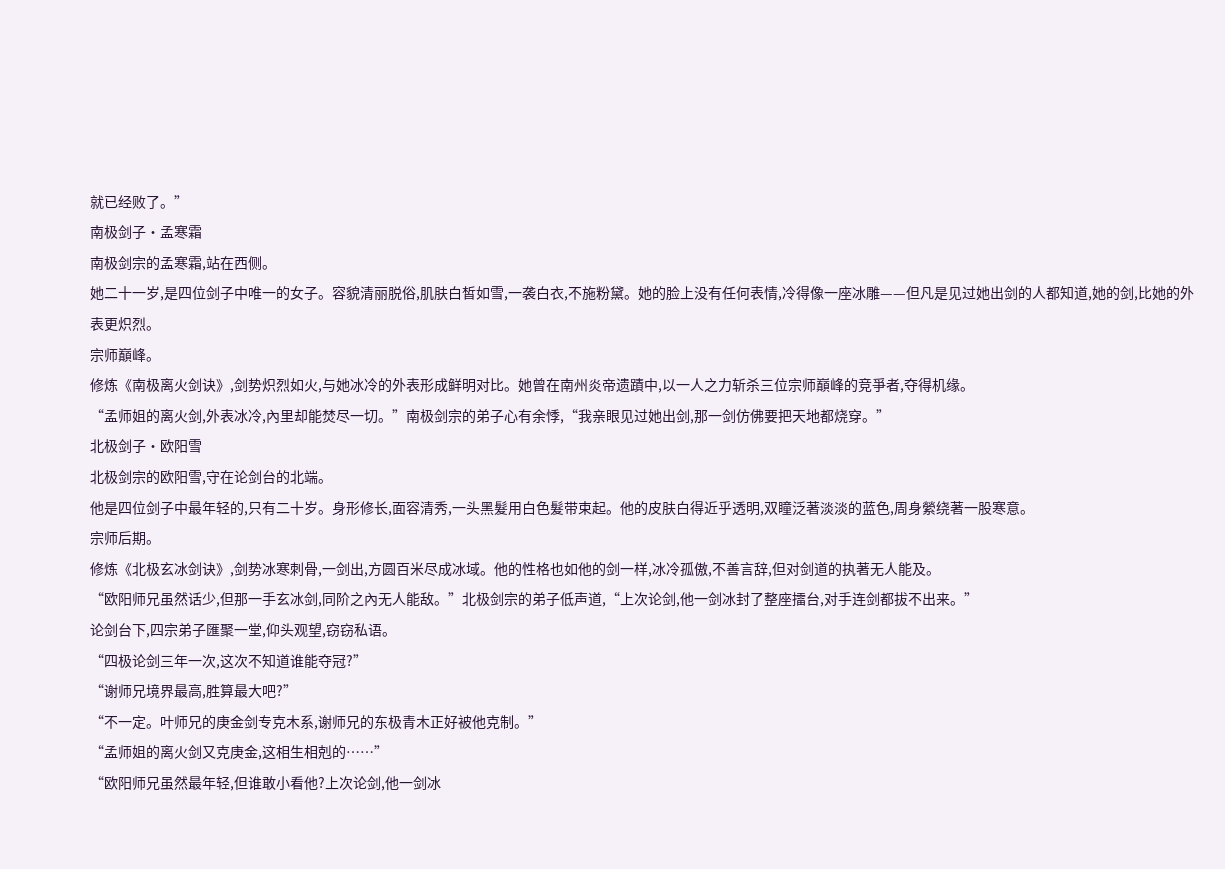就已经败了。”
南极剑子·孟寒霜
南极剑宗的孟寒霜,站在西侧。
她二十一岁,是四位剑子中唯一的女子。容貌清丽脱俗,肌肤白皙如雪,一袭白衣,不施粉黛。她的脸上没有任何表情,冷得像一座冰雕——但凡是见过她出剑的人都知道,她的剑,比她的外表更炽烈。
宗师巔峰。
修炼《南极离火剑诀》,剑势炽烈如火,与她冰冷的外表形成鲜明对比。她曾在南州炎帝遗蹟中,以一人之力斩杀三位宗师巔峰的竞爭者,夺得机缘。
“孟师姐的离火剑,外表冰冷,內里却能焚尽一切。”南极剑宗的弟子心有余悸,“我亲眼见过她出剑,那一剑仿佛要把天地都烧穿。”
北极剑子·欧阳雪
北极剑宗的欧阳雪,守在论剑台的北端。
他是四位剑子中最年轻的,只有二十岁。身形修长,面容清秀,一头黑髮用白色髮带束起。他的皮肤白得近乎透明,双瞳泛著淡淡的蓝色,周身縈绕著一股寒意。
宗师后期。
修炼《北极玄冰剑诀》,剑势冰寒刺骨,一剑出,方圆百米尽成冰域。他的性格也如他的剑一样,冰冷孤傲,不善言辞,但对剑道的执著无人能及。
“欧阳师兄虽然话少,但那一手玄冰剑,同阶之內无人能敌。”北极剑宗的弟子低声道,“上次论剑,他一剑冰封了整座擂台,对手连剑都拔不出来。”
论剑台下,四宗弟子匯聚一堂,仰头观望,窃窃私语。
“四极论剑三年一次,这次不知道谁能夺冠?”
“谢师兄境界最高,胜算最大吧?”
“不一定。叶师兄的庚金剑专克木系,谢师兄的东极青木正好被他克制。”
“孟师姐的离火剑又克庚金,这相生相剋的……”
“欧阳师兄虽然最年轻,但谁敢小看他?上次论剑,他一剑冰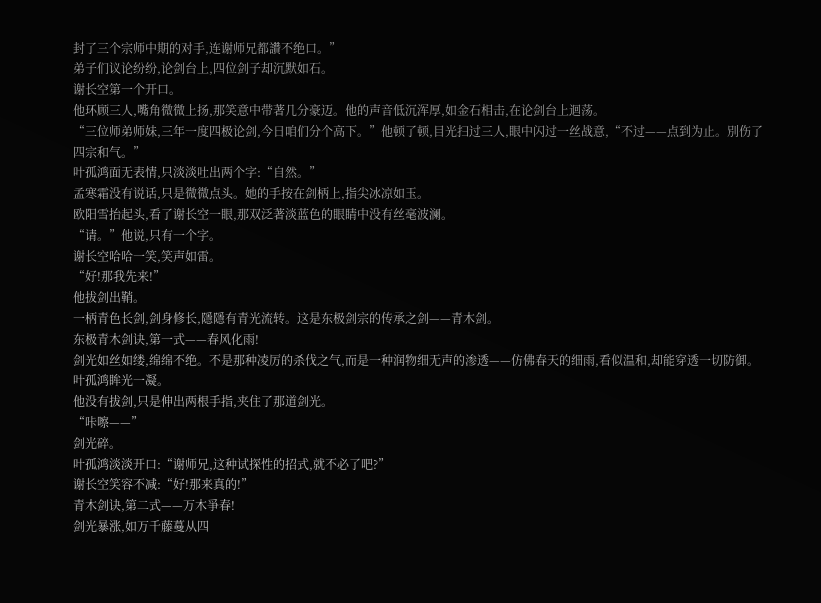封了三个宗师中期的对手,连谢师兄都讚不绝口。”
弟子们议论纷纷,论剑台上,四位剑子却沉默如石。
谢长空第一个开口。
他环顾三人,嘴角微微上扬,那笑意中带著几分豪迈。他的声音低沉浑厚,如金石相击,在论剑台上迴荡。
“三位师弟师妹,三年一度四极论剑,今日咱们分个高下。”他顿了顿,目光扫过三人,眼中闪过一丝战意,“不过——点到为止。別伤了四宗和气。”
叶孤鸿面无表情,只淡淡吐出两个字:“自然。”
孟寒霜没有说话,只是微微点头。她的手按在剑柄上,指尖冰凉如玉。
欧阳雪抬起头,看了谢长空一眼,那双泛著淡蓝色的眼睛中没有丝毫波澜。
“请。”他说,只有一个字。
谢长空哈哈一笑,笑声如雷。
“好!那我先来!”
他拔剑出鞘。
一柄青色长剑,剑身修长,隱隱有青光流转。这是东极剑宗的传承之剑——青木剑。
东极青木剑诀,第一式——春风化雨!
剑光如丝如缕,绵绵不绝。不是那种凌厉的杀伐之气,而是一种润物细无声的渗透——仿佛春天的细雨,看似温和,却能穿透一切防御。
叶孤鸿眸光一凝。
他没有拔剑,只是伸出两根手指,夹住了那道剑光。
“咔嚓——”
剑光碎。
叶孤鸿淡淡开口:“谢师兄,这种试探性的招式,就不必了吧?”
谢长空笑容不减:“好!那来真的!”
青木剑诀,第二式——万木爭春!
剑光暴涨,如万千藤蔓从四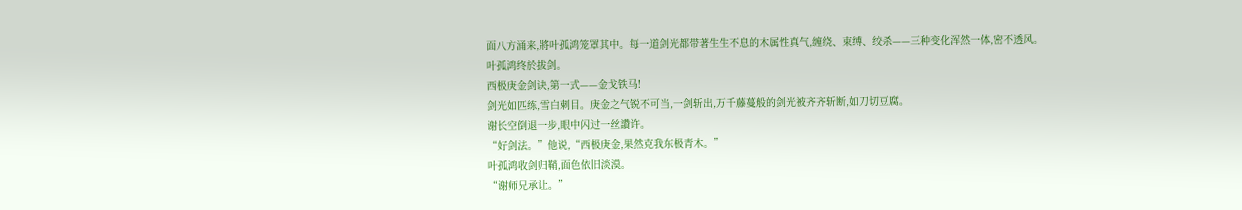面八方涌来,將叶孤鸿笼罩其中。每一道剑光都带著生生不息的木属性真气,缠绕、束缚、绞杀——三种变化浑然一体,密不透风。
叶孤鸿终於拔剑。
西极庚金剑诀,第一式——金戈铁马!
剑光如匹练,雪白刺目。庚金之气锐不可当,一剑斩出,万千藤蔓般的剑光被齐齐斩断,如刀切豆腐。
谢长空倒退一步,眼中闪过一丝讚许。
“好剑法。”他说,“西极庚金,果然克我东极青木。”
叶孤鸿收剑归鞘,面色依旧淡漠。
“谢师兄承让。”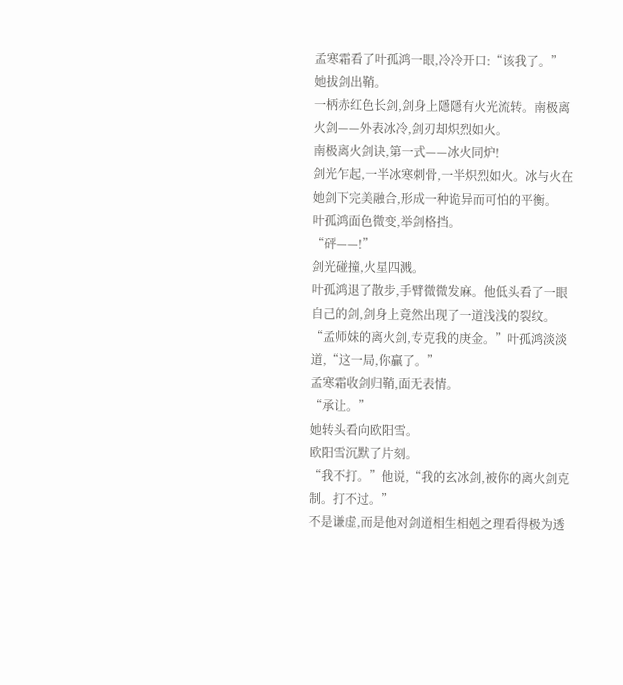孟寒霜看了叶孤鸿一眼,冷冷开口:“该我了。”
她拔剑出鞘。
一柄赤红色长剑,剑身上隱隱有火光流转。南极离火剑——外表冰冷,剑刃却炽烈如火。
南极离火剑诀,第一式——冰火同炉!
剑光乍起,一半冰寒刺骨,一半炽烈如火。冰与火在她剑下完美融合,形成一种诡异而可怕的平衡。
叶孤鸿面色微变,举剑格挡。
“砰——!”
剑光碰撞,火星四溅。
叶孤鸿退了散步,手臂微微发麻。他低头看了一眼自己的剑,剑身上竟然出现了一道浅浅的裂纹。
“孟师妹的离火剑,专克我的庚金。”叶孤鸿淡淡道,“这一局,你贏了。”
孟寒霜收剑归鞘,面无表情。
“承让。”
她转头看向欧阳雪。
欧阳雪沉默了片刻。
“我不打。”他说,“我的玄冰剑,被你的离火剑克制。打不过。”
不是谦虚,而是他对剑道相生相剋之理看得极为透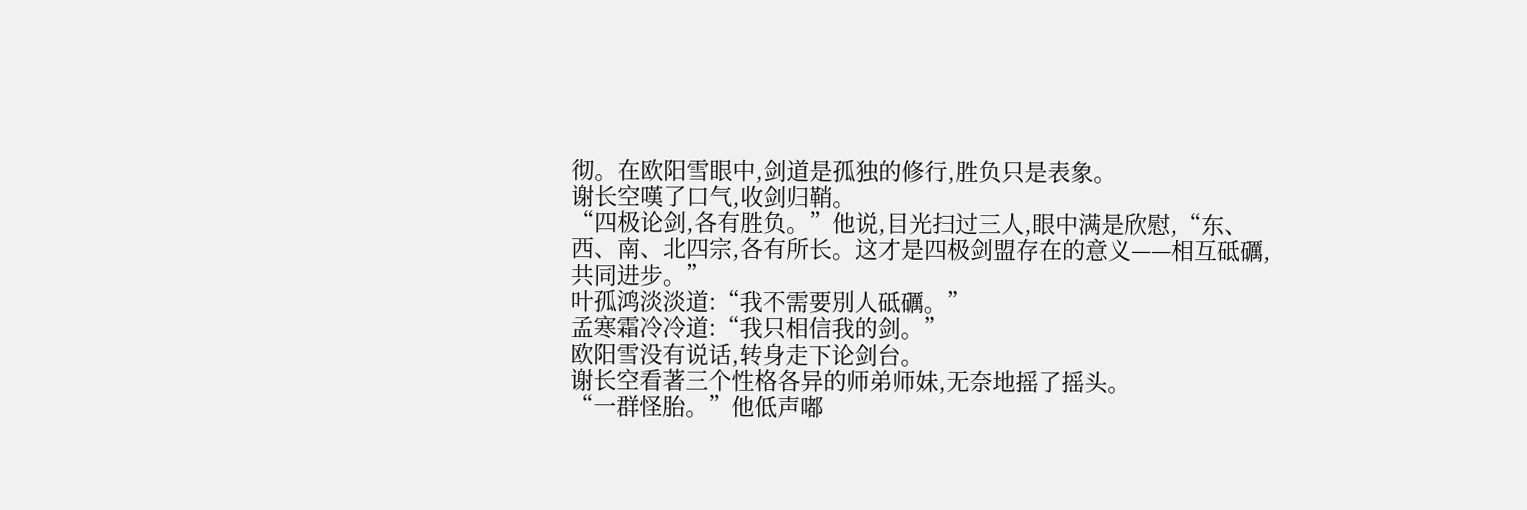彻。在欧阳雪眼中,剑道是孤独的修行,胜负只是表象。
谢长空嘆了口气,收剑归鞘。
“四极论剑,各有胜负。”他说,目光扫过三人,眼中满是欣慰,“东、西、南、北四宗,各有所长。这才是四极剑盟存在的意义——相互砥礪,共同进步。”
叶孤鸿淡淡道:“我不需要別人砥礪。”
孟寒霜冷冷道:“我只相信我的剑。”
欧阳雪没有说话,转身走下论剑台。
谢长空看著三个性格各异的师弟师妹,无奈地摇了摇头。
“一群怪胎。”他低声嘟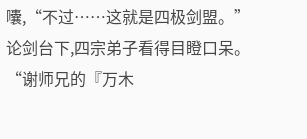囔,“不过……这就是四极剑盟。”
论剑台下,四宗弟子看得目瞪口呆。
“谢师兄的『万木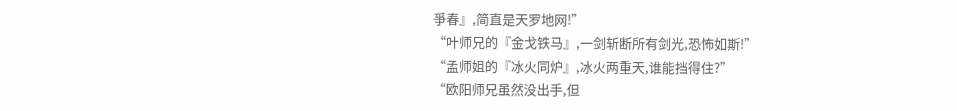爭春』,简直是天罗地网!”
“叶师兄的『金戈铁马』,一剑斩断所有剑光,恐怖如斯!”
“孟师姐的『冰火同炉』,冰火两重天,谁能挡得住?”
“欧阳师兄虽然没出手,但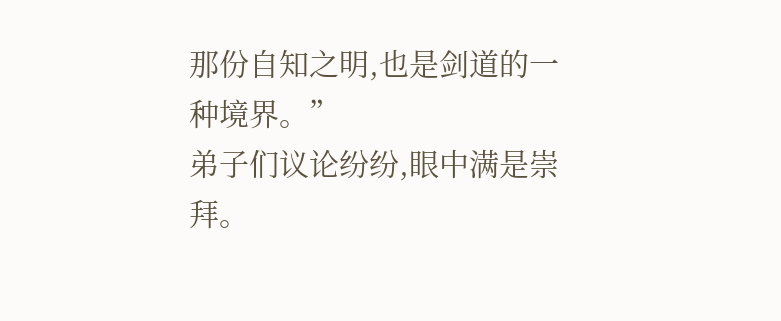那份自知之明,也是剑道的一种境界。”
弟子们议论纷纷,眼中满是崇拜。